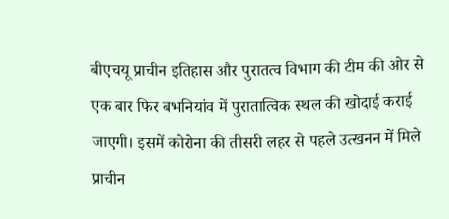बीएचयू प्राचीन इतिहास और पुरातत्व विभाग की टीम की ओर से एक बार फिर बभनियांव में पुरातात्विक स्थल की खोदाई कराई जाएगी। इसमें कोरोना की तीसरी लहर से पहले उत्खनन में मिले प्राचीन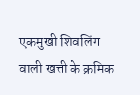एकमुखी शिवलिंग वाली खत्ती के क्रमिक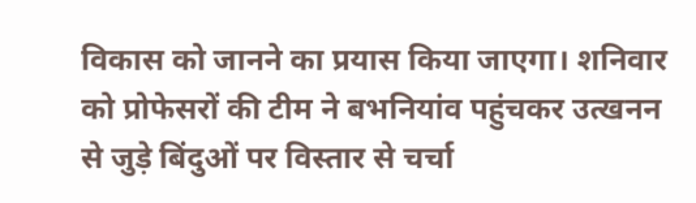विकास को जानने का प्रयास किया जाएगा। शनिवार को प्रोफेसरों की टीम ने बभनियांव पहुंचकर उत्खनन से जुड़े बिंदुओं पर विस्तार से चर्चा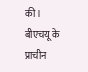की।
बीएचयू के प्राचीन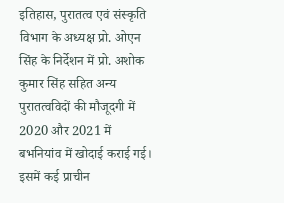इतिहास, पुरातत्व एवं संस्कृति विभाग के अध्यक्ष प्रो. ओएन सिंह के निर्देशन में प्रो. अशोक कुमार सिंह सहित अन्य पुरातत्वविदों की मौजूदगी में 2020 और 2021 में बभनियांव में खोदाई कराई गई। इसमें कई प्राचीन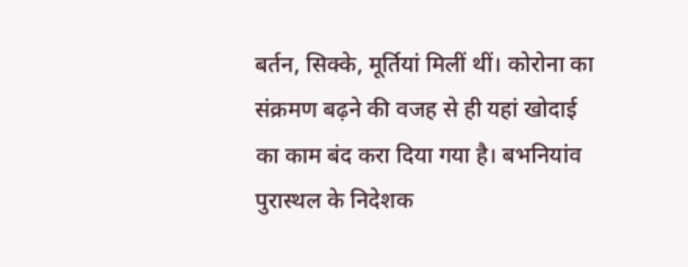बर्तन, सिक्के, मूर्तियां मिलीं थीं। कोरोना का संक्रमण बढ़ने की वजह से ही यहां खोदाई का काम बंद करा दिया गया है। बभनियांव पुरास्थल के निदेशक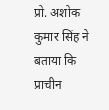प्रो. अशोक कुमार सिंह ने बताया कि प्राचीन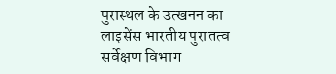पुरास्थल के उत्खनन का लाइसेंस भारतीय पुरातत्व सर्वेक्षण विभाग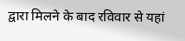द्वारा मिलने के बाद रविवार से यहां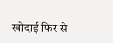खोदाई फिर से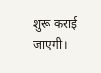शुरू कराई जाएगी।